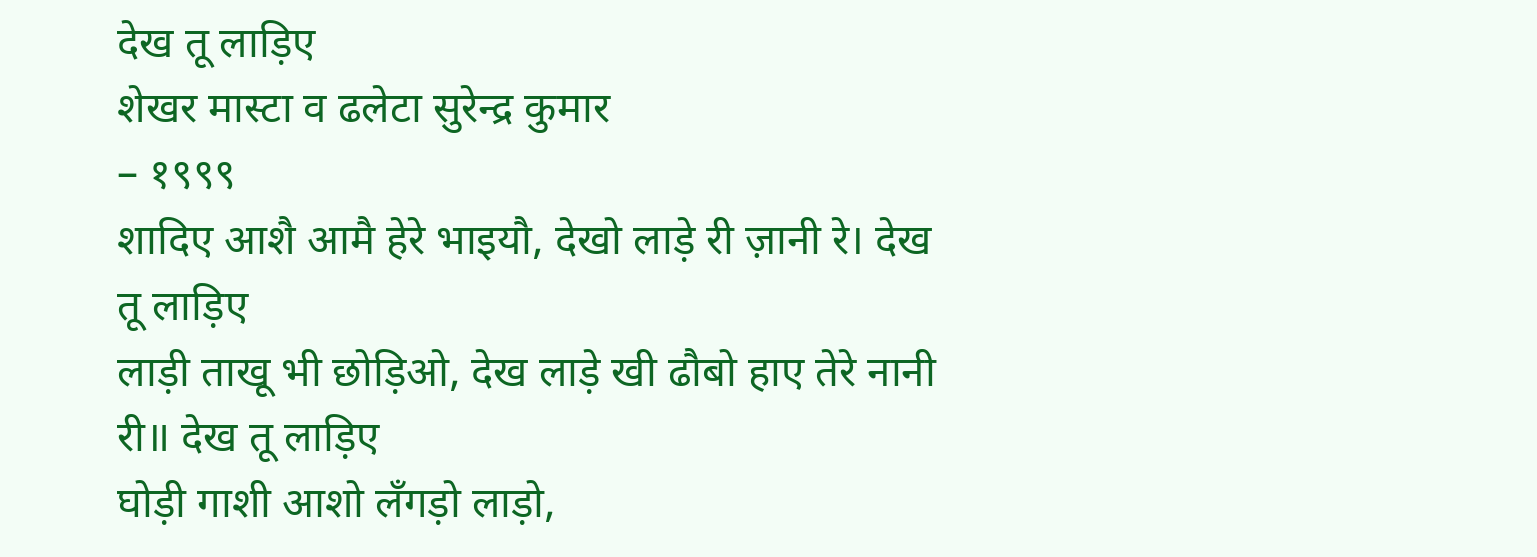देख तू लाड़िए
शेखर मास्टा व ढलेटा सुरेन्द्र कुमार
– १९९९
शादिए आशै आमै हेरे भाइयौ, देखो लाड़े री ज़ानी रे। देख तू लाड़िए
लाड़ी ताखू भी छोड़िओ, देख लाड़े खी ढौबो हाए तेरे नानी री॥ देख तू लाड़िए
घोड़ी गाशी आशो लॅंगड़ो लाड़ो,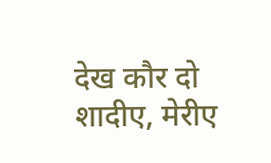देख कौर दो शादीए, मेरीए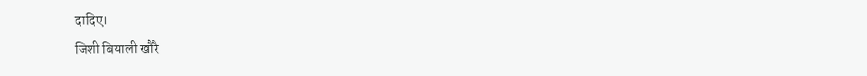दादिए।
जिशी बियाली खौरै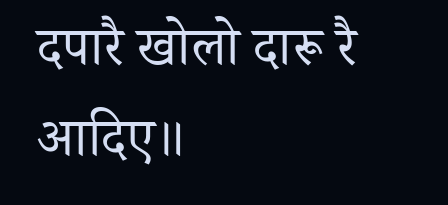दपारै खोलो दारू रै आदिए॥